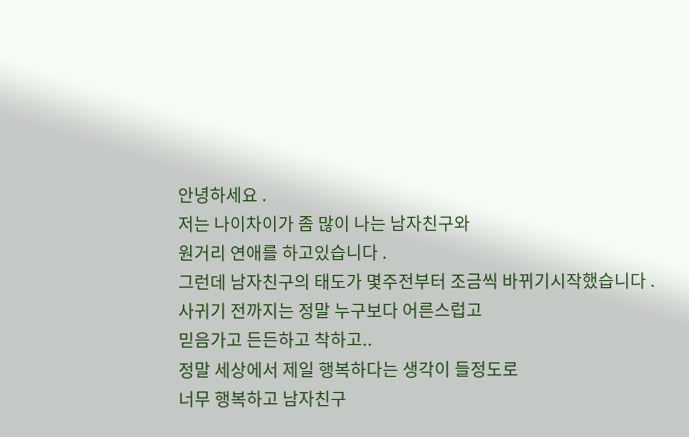안녕하세요 .
저는 나이차이가 좀 많이 나는 남자친구와
원거리 연애를 하고있습니다 .
그런데 남자친구의 태도가 몇주전부터 조금씩 바뀌기시작했습니다 .
사귀기 전까지는 정말 누구보다 어른스럽고
믿음가고 든든하고 착하고..
정말 세상에서 제일 행복하다는 생각이 들정도로
너무 행복하고 남자친구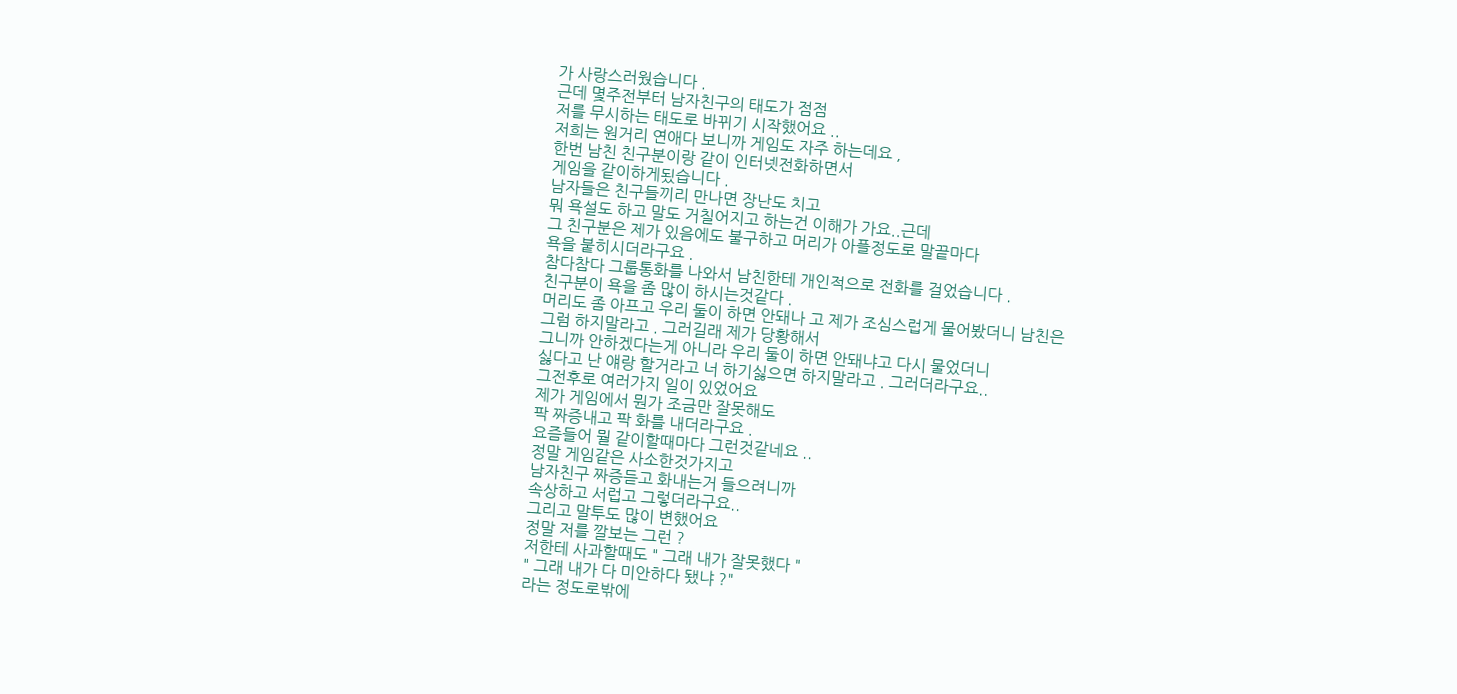가 사랑스러웠습니다 .
근데 몇주전부터 남자친구의 태도가 점점
저를 무시하는 태도로 바뀌기 시작했어요 ..
저희는 원거리 연애다 보니까 게임도 자주 하는데요 ,
한번 남친 친구분이랑 같이 인터넷전화하면서
게임을 같이하게됬습니다 .
남자들은 친구들끼리 만나면 장난도 치고
뭐 욕설도 하고 말도 거칠어지고 하는건 이해가 가요..근데
그 친구분은 제가 있음에도 불구하고 머리가 아플정도로 말끝마다
욕을 붙히시더라구요 .
참다참다 그룹통화를 나와서 남친한테 개인적으로 전화를 걸었습니다 .
친구분이 욕을 좀 많이 하시는것같다 .
머리도 좀 아프고 우리 둘이 하면 안돼나 고 제가 조심스럽게 물어봤더니 남친은
그럼 하지말라고 . 그러길래 제가 당황해서
그니까 안하겠다는게 아니라 우리 둘이 하면 안돼냐고 다시 물었더니
싫다고 난 얘랑 할거라고 너 하기싫으면 하지말라고 . 그러더라구요..
그전후로 여러가지 일이 있었어요
제가 게임에서 뭔가 조금만 잘못해도
팍 짜증내고 팍 화를 내더라구요 .
요즘들어 뭘 같이할때마다 그런것같네요 ..
정말 게임같은 사소한것가지고
남자친구 짜증듣고 화내는거 들으려니까
속상하고 서럽고 그렇더라구요..
그리고 말투도 많이 변했어요
정말 저를 깔보는 그런 ?
저한테 사과할때도 " 그래 내가 잘못했다 "
" 그래 내가 다 미안하다 됐냐 ?"
라는 정도로밖에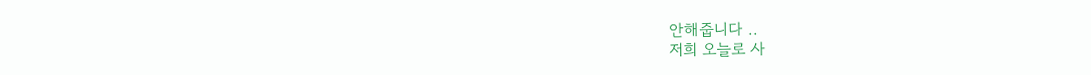안해줍니다 ..
저희 오늘로 사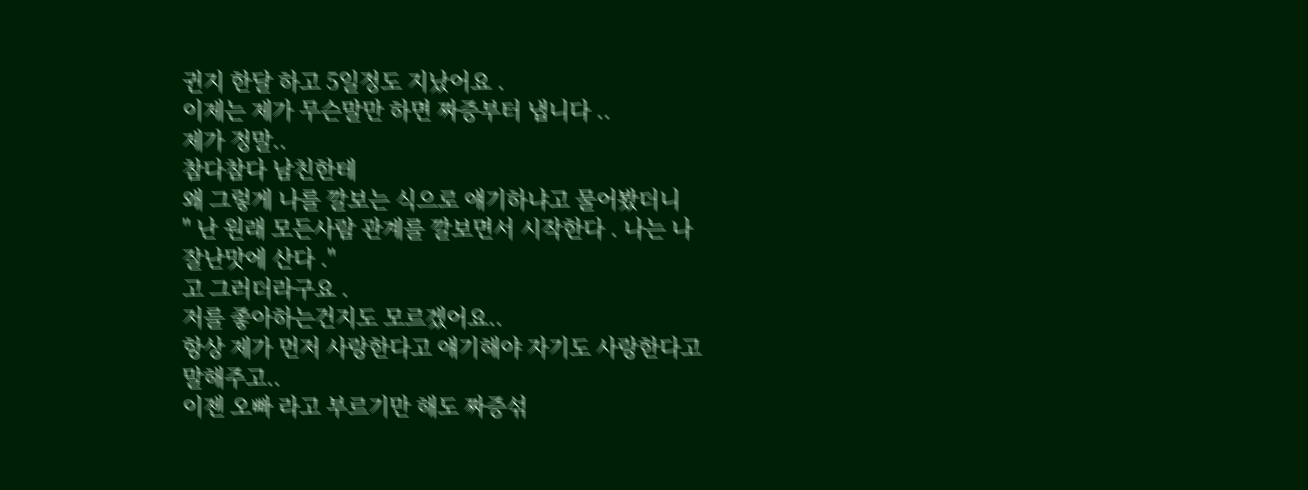귄지 한달 하고 5일정도 지났어요 .
이제는 제가 무슨말만 하면 짜증부터 냅니다 ..
제가 정말..
참다참다 남친한테
왜 그렇게 나를 깔보는 식으로 얘기하냐고 물어봤더니
" 난 원래 모든사람 관계를 깔보면서 시작한다 . 나는 나 잘난맛에 산다 ."
고 그러더라구요 .
저를 좋아하는건지도 모르겠어요..
항상 제가 먼저 사랑한다고 얘기해야 자기도 사랑한다고 말해주고..
이젠 오빠 라고 부르기만 해도 짜증섞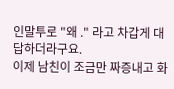인말투로 "왜 ." 라고 차갑게 대답하더라구요.
이제 남친이 조금만 짜증내고 화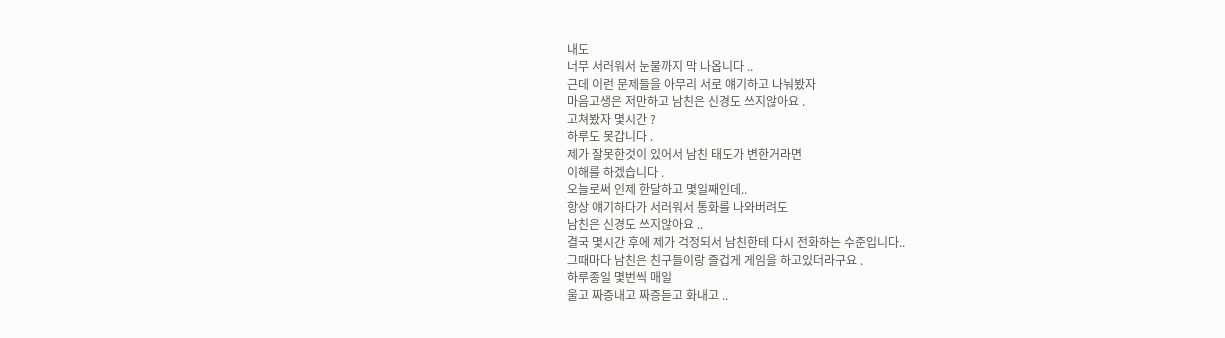내도
너무 서러워서 눈물까지 막 나옵니다 ..
근데 이런 문제들을 아무리 서로 얘기하고 나눠봤자
마음고생은 저만하고 남친은 신경도 쓰지않아요 .
고쳐봤자 몇시간 ?
하루도 못갑니다 .
제가 잘못한것이 있어서 남친 태도가 변한거라면
이해를 하겠습니다 .
오늘로써 인제 한달하고 몇일째인데..
항상 얘기하다가 서러워서 통화를 나와버려도
남친은 신경도 쓰지않아요 ..
결국 몇시간 후에 제가 걱정되서 남친한테 다시 전화하는 수준입니다..
그때마다 남친은 친구들이랑 즐겁게 게임을 하고있더라구요 .
하루종일 몇번씩 매일
울고 짜증내고 짜증듣고 화내고 ..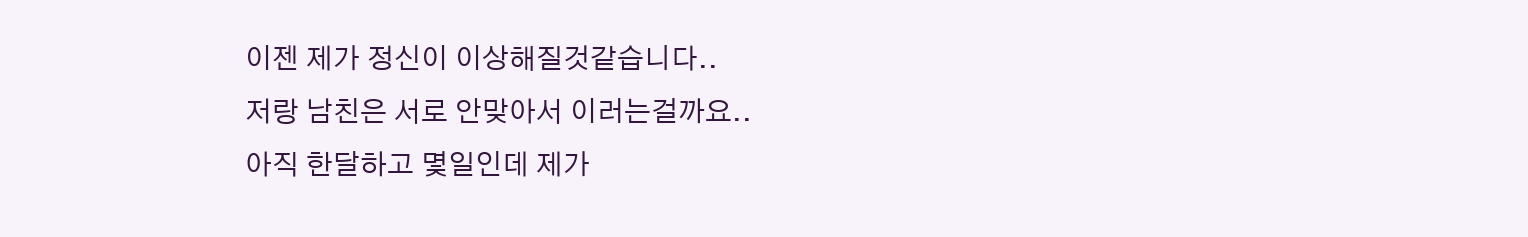이젠 제가 정신이 이상해질것같습니다..
저랑 남친은 서로 안맞아서 이러는걸까요..
아직 한달하고 몇일인데 제가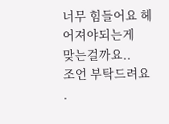너무 힘들어요 헤어져야되는게
맞는걸까요..
조언 부탁드려요 .